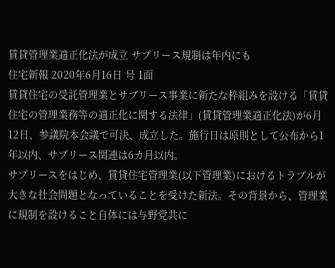賃貸管理業適正化法が成立 サブリース規制は年内にも
住宅新報 2020年6月16日 号 1面
賃貸住宅の受託管理業とサブリース事業に新たな枠組みを設ける「賃貸住宅の管理業務等の適正化に関する法律」(賃貸管理業適正化法)が6月12日、参議院本会議で可決、成立した。施行日は原則として公布から1年以内、サブリース関連は6カ月以内。
サブリースをはじめ、賃貸住宅管理業(以下管理業)におけるトラブルが大きな社会問題となっていることを受けた新法。その背景から、管理業に規制を設けること自体には与野党共に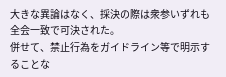大きな異論はなく、採決の際は衆参いずれも全会一致で可決された。
併せて、禁止行為をガイドライン等で明示することな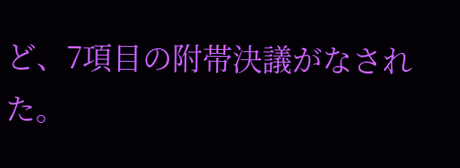ど、7項目の附帯決議がなされた。